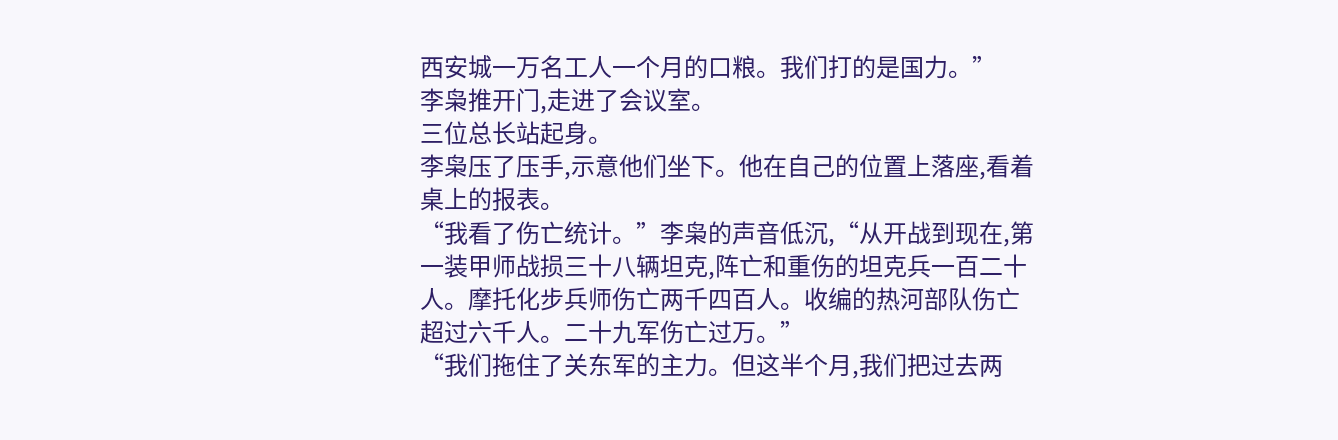西安城一万名工人一个月的口粮。我们打的是国力。”
李枭推开门,走进了会议室。
三位总长站起身。
李枭压了压手,示意他们坐下。他在自己的位置上落座,看着桌上的报表。
“我看了伤亡统计。”李枭的声音低沉,“从开战到现在,第一装甲师战损三十八辆坦克,阵亡和重伤的坦克兵一百二十人。摩托化步兵师伤亡两千四百人。收编的热河部队伤亡超过六千人。二十九军伤亡过万。”
“我们拖住了关东军的主力。但这半个月,我们把过去两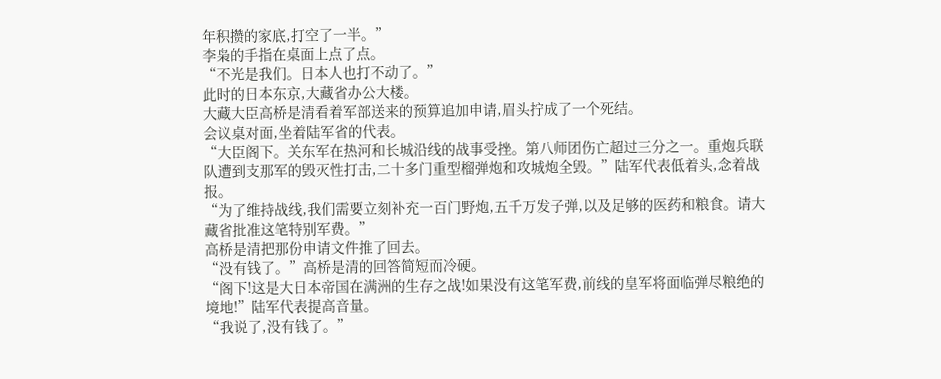年积攒的家底,打空了一半。”
李枭的手指在桌面上点了点。
“不光是我们。日本人也打不动了。”
此时的日本东京,大藏省办公大楼。
大藏大臣高桥是清看着军部送来的预算追加申请,眉头拧成了一个死结。
会议桌对面,坐着陆军省的代表。
“大臣阁下。关东军在热河和长城沿线的战事受挫。第八师团伤亡超过三分之一。重炮兵联队遭到支那军的毁灭性打击,二十多门重型榴弹炮和攻城炮全毁。”陆军代表低着头,念着战报。
“为了维持战线,我们需要立刻补充一百门野炮,五千万发子弹,以及足够的医药和粮食。请大藏省批准这笔特别军费。”
高桥是清把那份申请文件推了回去。
“没有钱了。”高桥是清的回答简短而冷硬。
“阁下!这是大日本帝国在满洲的生存之战!如果没有这笔军费,前线的皇军将面临弹尽粮绝的境地!”陆军代表提高音量。
“我说了,没有钱了。”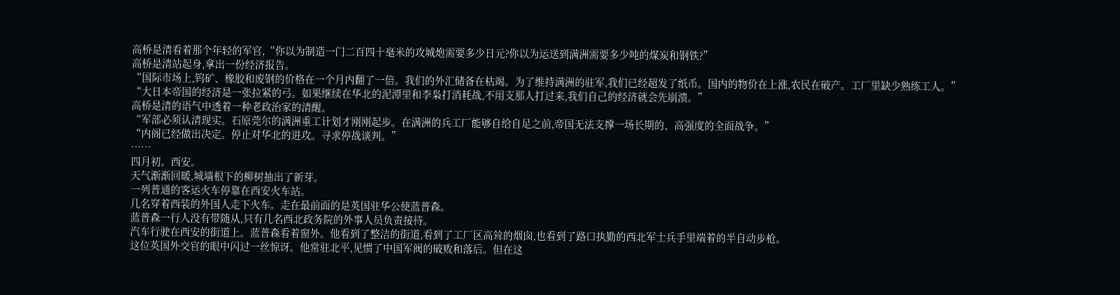高桥是清看着那个年轻的军官,“你以为制造一门二百四十毫米的攻城炮需要多少日元?你以为运送到满洲需要多少吨的煤炭和钢铁?”
高桥是清站起身,拿出一份经济报告。
“国际市场上,钨矿、橡胶和废钢的价格在一个月内翻了一倍。我们的外汇储备在枯竭。为了维持满洲的驻军,我们已经超发了纸币。国内的物价在上涨,农民在破产。工厂里缺少熟练工人。”
“大日本帝国的经济是一张拉紧的弓。如果继续在华北的泥潭里和李枭打消耗战,不用支那人打过来,我们自己的经济就会先崩溃。”
高桥是清的语气中透着一种老政治家的清醒。
“军部必须认清现实。石原莞尔的满洲重工计划才刚刚起步。在满洲的兵工厂能够自给自足之前,帝国无法支撑一场长期的、高强度的全面战争。”
“内阁已经做出决定。停止对华北的进攻。寻求停战谈判。”
……
四月初。西安。
天气渐渐回暖,城墙根下的柳树抽出了新芽。
一列普通的客运火车停靠在西安火车站。
几名穿着西装的外国人走下火车。走在最前面的是英国驻华公使蓝普森。
蓝普森一行人没有带随从,只有几名西北政务院的外事人员负责接待。
汽车行驶在西安的街道上。蓝普森看着窗外。他看到了整洁的街道,看到了工厂区高耸的烟囱,也看到了路口执勤的西北军士兵手里端着的半自动步枪。
这位英国外交官的眼中闪过一丝惊讶。他常驻北平,见惯了中国军阀的破败和落后。但在这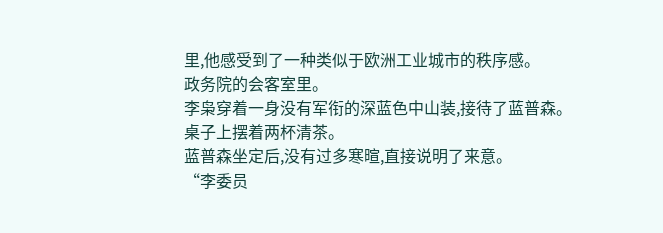里,他感受到了一种类似于欧洲工业城市的秩序感。
政务院的会客室里。
李枭穿着一身没有军衔的深蓝色中山装,接待了蓝普森。
桌子上摆着两杯清茶。
蓝普森坐定后,没有过多寒暄,直接说明了来意。
“李委员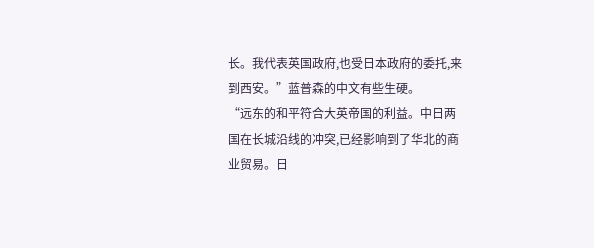长。我代表英国政府,也受日本政府的委托,来到西安。”蓝普森的中文有些生硬。
“远东的和平符合大英帝国的利益。中日两国在长城沿线的冲突,已经影响到了华北的商业贸易。日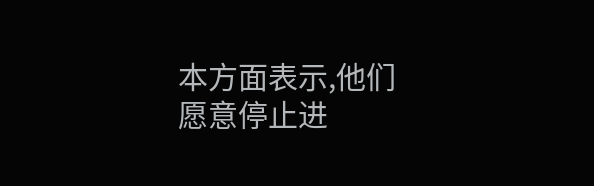本方面表示,他们愿意停止进